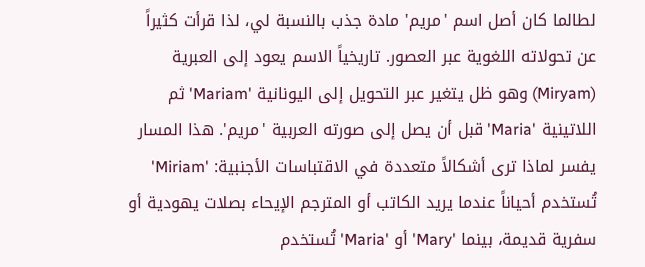لطالما كان أصل اسم 'مريم' مادة جذب بالنسبة لي، لذا قرأت كثيراً عن تحولاته اللغوية عبر العصور. تاريخياً الاسم يعود إلى العبرية (Miryam) وهو ظل يتغير عبر التحويل إلى اليونانية 'Mariam' ثم اللاتينية 'Maria' قبل أن يصل إلى صورته العربية 'مريم'. هذا المسار يفسر لماذا ترى أشكالاً متعددة في الاقتباسات الأجنبية: 'Miriam' تُستخدم أحياناً عندما يريد الكاتب أو المترجم الإيحاء بصلات يهودية أو سفرية قديمة، بينما 'Mary' أو 'Maria' تُستخدم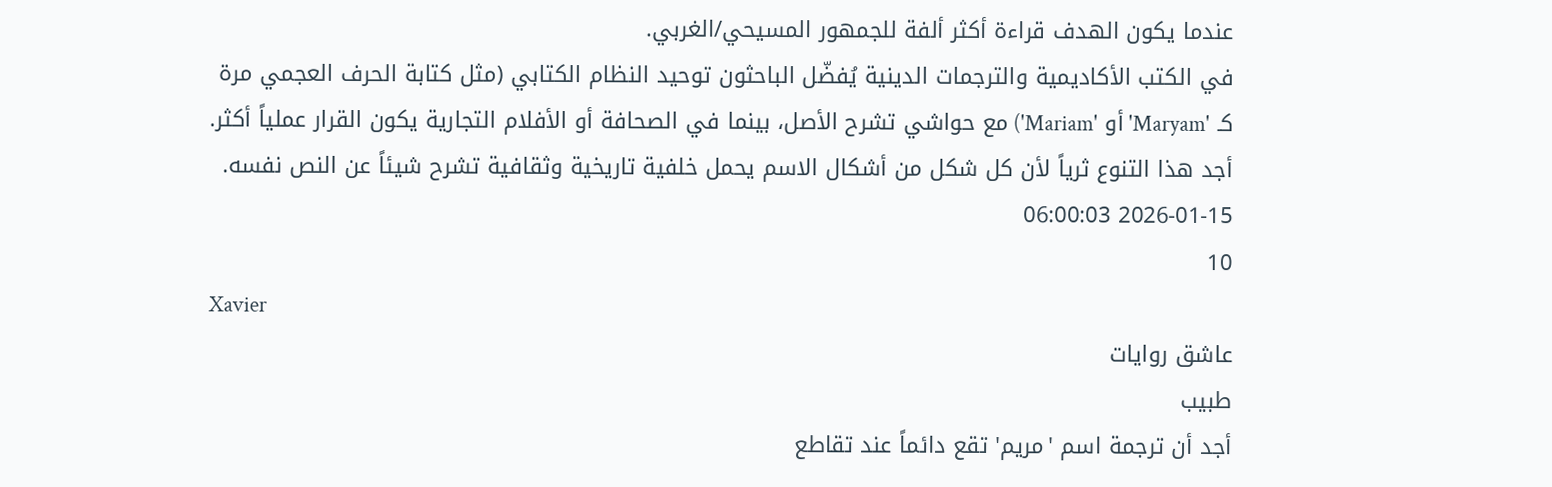عندما يكون الهدف قراءة أكثر ألفة للجمهور المسيحي/الغربي.
في الكتب الأكاديمية والترجمات الدينية يُفضّل الباحثون توحيد النظام الكتابي (مثل كتابة الحرف العجمي مرة كـ 'Maryam' أو 'Mariam') مع حواشي تشرح الأصل، بينما في الصحافة أو الأفلام التجارية يكون القرار عملياً أكثر. أجد هذا التنوع ثرياً لأن كل شكل من أشكال الاسم يحمل خلفية تاريخية وثقافية تشرح شيئاً عن النص نفسه.
2026-01-15 06:00:03
10
Xavier
عاشق روايات
طبيب
أجد أن ترجمة اسم 'مريم' تقع دائماً عند تقاطع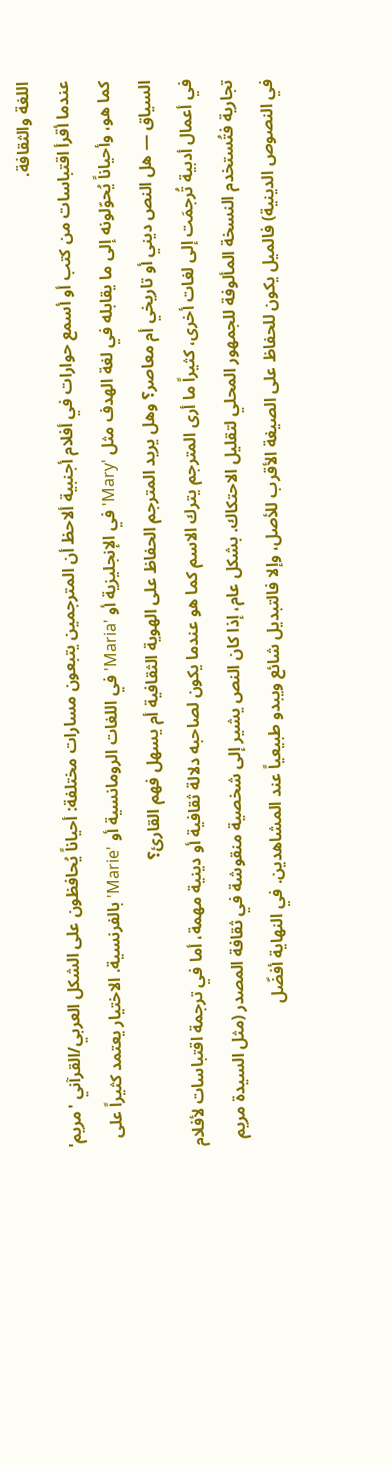اللغة والثقافة.
عندما أقرأ اقتباسات من كتب أو أسمع حوارات في أفلام أجنبية ألاحظ أن المترجمين يتبعون مسارات مختلفة: أحياناً يُحافظون على الشكل العربي/القرآني 'مريم' كما هو، وأحياناً يُحوّلونه إلى ما يقابله في لغة الهدف مثل 'Mary' في الإنجليزية أو 'Maria' في اللغات الرومانسية أو 'Marie' بالفرنسية. الاختيار يعتمد كثيراً على السياق — هل النص ديني أو تاريخي أم معاصر؟ وهل يريد المترجم الحفاظ على الهوية الثقافية أم يسهل فهم القارئ؟
في أعمال أدبية تُرجمَت إلى لغات أخرى، كثيراً ما أرى المترجم يترك الاسم كما هو عندما يكون لصاحبه دلالة ثقافية أو دينية مهمة، أما في ترجمة اقتباسات لأفلام تجارية فتُستخدم النسخة المألوفة للجمهور المحلي لتقليل الاحتكاك. بشكل عام، إذا كان النص يشير إلى شخصية منقوشة في ثقافة المصدر (مثل السيدة مريم في النصوص الدينية) فالميل يكون للحفاظ على الصيغة الأقرب للأصل، وإلا فالتبديل شائع ويبدو طبيعياً عند المشاهدين. في النهاية أفضّل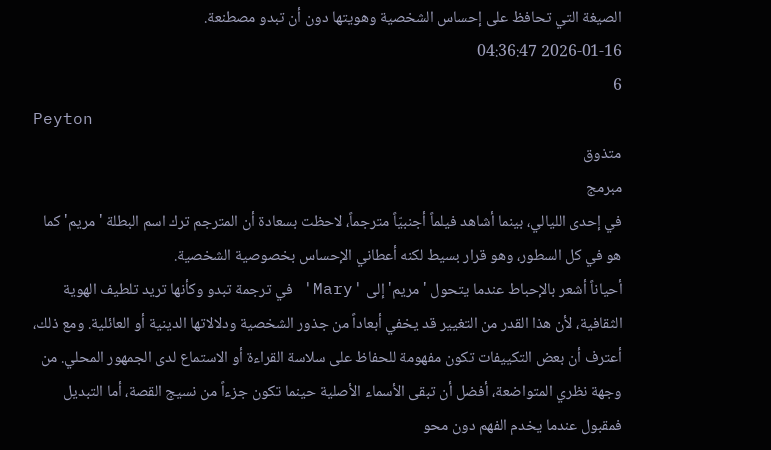الصيغة التي تحافظ على إحساس الشخصية وهويتها دون أن تبدو مصطنعة.
2026-01-16 04:36:47
6
Peyton
متذوق
مبرمج
في إحدى الليالي، بينما أشاهد فيلماً أجنبيّاً مترجماً، لاحظت بسعادة أن المترجم ترك اسم البطلة 'مريم' كما هو في كل السطور، وهو قرار بسيط لكنه أعطاني الإحساس بخصوصية الشخصية.
أحياناً أشعر بالإحباط عندما يتحول 'مريم' إلى 'Mary' في ترجمة تبدو وكأنها تريد تلطيف الهوية الثقافية، لأن هذا القدر من التغيير قد يخفي أبعاداً من جذور الشخصية ودلالاتها الدينية أو العائلية. ومع ذلك، أعترف أن بعض التكييفات تكون مفهومة للحفاظ على سلاسة القراءة أو الاستماع لدى الجمهور المحلي. من وجهة نظري المتواضعة، أفضل أن تبقى الأسماء الأصلية حينما تكون جزءاً من نسيج القصة، أما التبديل فمقبول عندما يخدم الفهم دون محو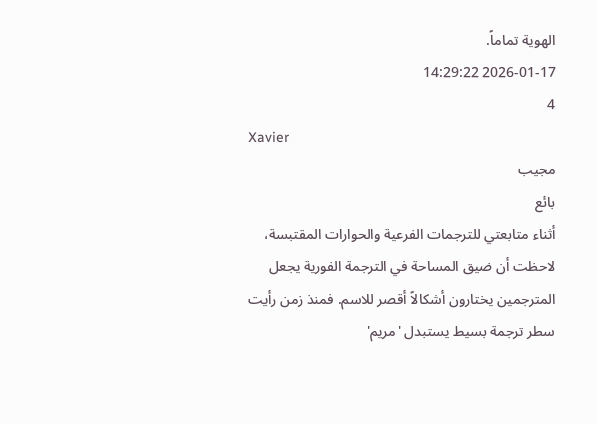الهوية تماماً.
2026-01-17 14:29:22
4
Xavier
مجيب
بائع
أثناء متابعتي للترجمات الفرعية والحوارات المقتبسة، لاحظت أن ضيق المساحة في الترجمة الفورية يجعل المترجمين يختارون أشكالاً أقصر للاسم. فمنذ زمن رأيت سطر ترجمة بسيط يستبدل 'مريم'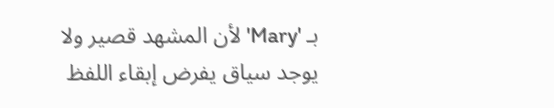بـ 'Mary' لأن المشهد قصير ولا يوجد سياق يفرض إبقاء اللفظ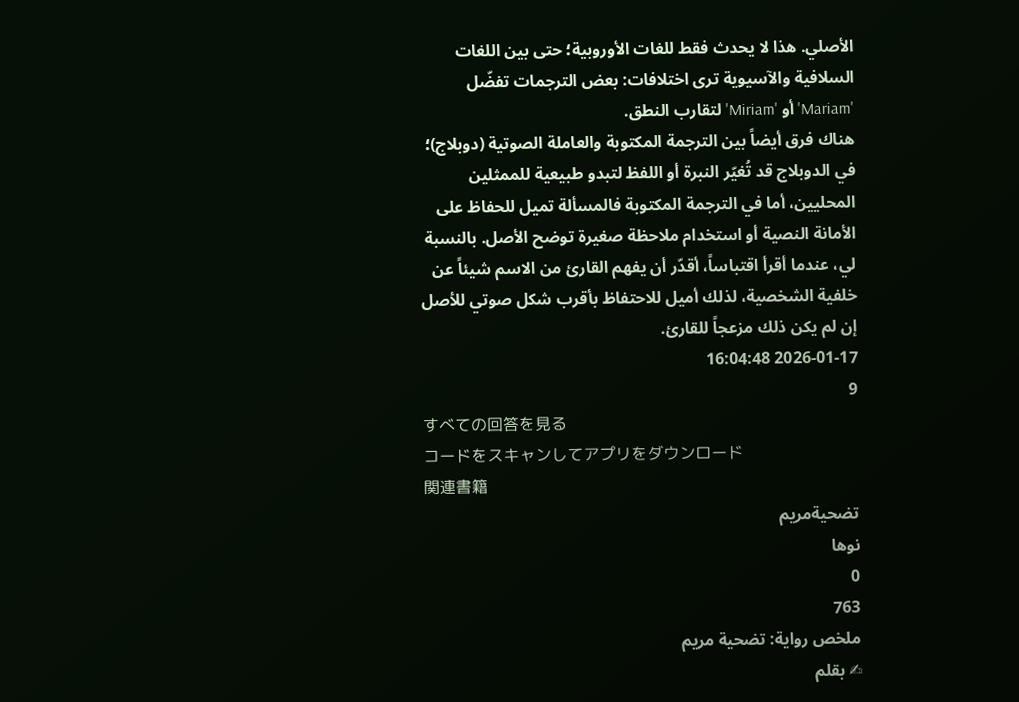الأصلي. هذا لا يحدث فقط للغات الأوروبية؛ حتى بين اللغات السلافية والآسيوية ترى اختلافات: بعض الترجمات تفضّل 'Mariam' أو 'Miriam' لتقارب النطق.
هناك فرق أيضاً بين الترجمة المكتوبة والعاملة الصوتية (دوبلاج)؛ في الدوبلاج قد تُغيّر النبرة أو اللفظ لتبدو طبيعية للممثلين المحليين، أما في الترجمة المكتوبة فالمسألة تميل للحفاظ على الأمانة النصية أو استخدام ملاحظة صغيرة توضح الأصل. بالنسبة لي، عندما أقرأ اقتباساً، أقدّر أن يفهم القارئ من الاسم شيئاً عن خلفية الشخصية، لذلك أميل للاحتفاظ بأقرب شكل صوتي للأصل إن لم يكن ذلك مزعجاً للقارئ.
2026-01-17 16:04:48
9
すべての回答を見る
コードをスキャンしてアプリをダウンロード
関連書籍
تضحيةمريم
نوها
0
763
ملخص رواية: تضحية مريم
✍ بقلم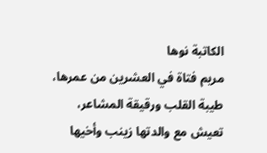الكاتبة نوها
مريم فتاة في العشرين من عمرها، طيبة القلب ورقيقة المشاعر، تعيش مع والدتها زينب وأخيها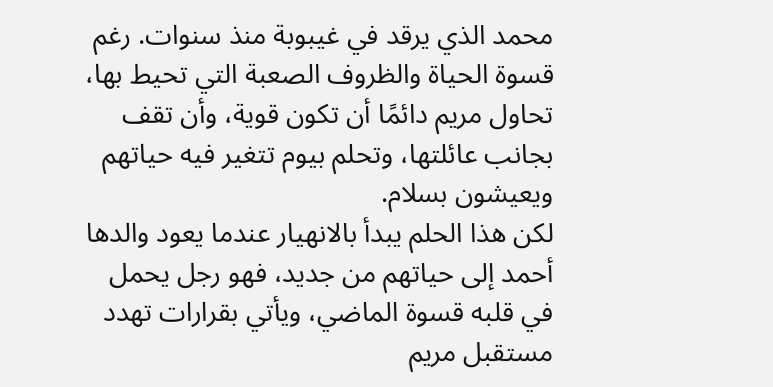محمد الذي يرقد في غيبوبة منذ سنوات. رغم قسوة الحياة والظروف الصعبة التي تحيط بها، تحاول مريم دائمًا أن تكون قوية، وأن تقف بجانب عائلتها، وتحلم بيوم تتغير فيه حياتهم ويعيشون بسلام.
لكن هذا الحلم يبدأ بالانهيار عندما يعود والدها أحمد إلى حياتهم من جديد، فهو رجل يحمل في قلبه قسوة الماضي، ويأتي بقرارات تهدد مستقبل مريم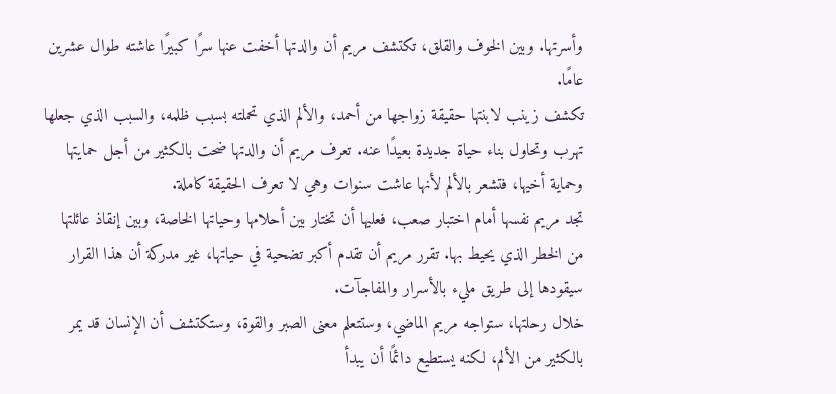وأسرتها. وبين الخوف والقلق، تكتشف مريم أن والدتها أخفت عنها سرًا كبيرًا عاشته طوال عشرين عامًا.
تكشف زينب لابنتها حقيقة زواجها من أحمد، والألم الذي تحملته بسبب ظلمه، والسبب الذي جعلها تهرب وتحاول بناء حياة جديدة بعيدًا عنه. تعرف مريم أن والدتها ضحت بالكثير من أجل حمايتها وحماية أخيها، فتشعر بالألم لأنها عاشت سنوات وهي لا تعرف الحقيقة كاملة.
تجد مريم نفسها أمام اختبار صعب، فعليها أن تختار بين أحلامها وحياتها الخاصة، وبين إنقاذ عائلتها من الخطر الذي يحيط بها. تقرر مريم أن تقدم أكبر تضحية في حياتها، غير مدركة أن هذا القرار سيقودها إلى طريق مليء بالأسرار والمفاجآت.
خلال رحلتها، ستواجه مريم الماضي، وستتعلم معنى الصبر والقوة، وستكتشف أن الإنسان قد يمر بالكثير من الألم، لكنه يستطيع دائمًا أن يبدأ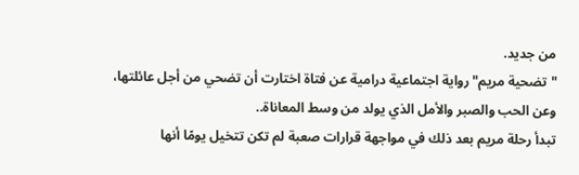من جديد.
"تضحية مريم" رواية اجتماعية درامية عن فتاة اختارت أن تضحي من أجل عائلتها، وعن الحب والصبر والأمل الذي يولد من وسط المعاناة..
تبدأ رحلة مريم بعد ذلك في مواجهة قرارات صعبة لم تكن تتخيل يومًا أنها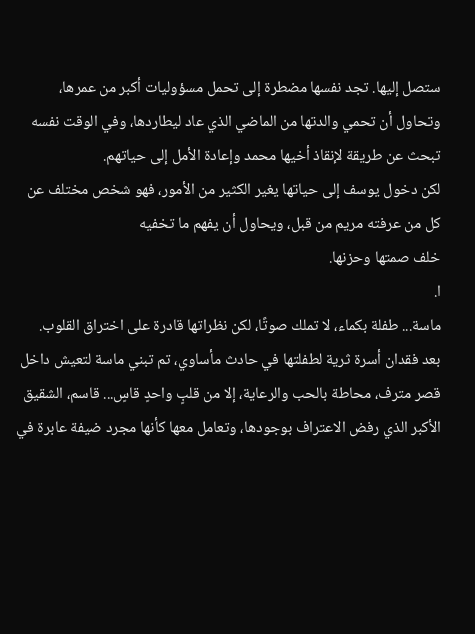ستصل إليها. تجد نفسها مضطرة إلى تحمل مسؤوليات أكبر من عمرها، وتحاول أن تحمي والدتها من الماضي الذي عاد ليطاردها، وفي الوقت نفسه تبحث عن طريقة لإنقاذ أخيها محمد وإعادة الأمل إلى حياتهم.
لكن دخول يوسف إلى حياتها يغير الكثير من الأمور، فهو شخص مختلف عن كل من عرفته مريم من قبل، ويحاول أن يفهم ما تخفيه
خلف صمتها وحزنها.
ا.
ماسة... طفلة بكماء، لا تملك صوتًا، لكن نظراتها قادرة على اختراق القلوب.
بعد فقدان أسرة ثرية لطفلتها في حادث مأساوي، تم تبني ماسة لتعيش داخل قصر مترف، محاطة بالحب والرعاية، إلا من قلبٍ واحدٍ قاسٍ... قاسم، الشقيق الأكبر الذي رفض الاعتراف بوجودها، وتعامل معها كأنها مجرد ضيفة عابرة في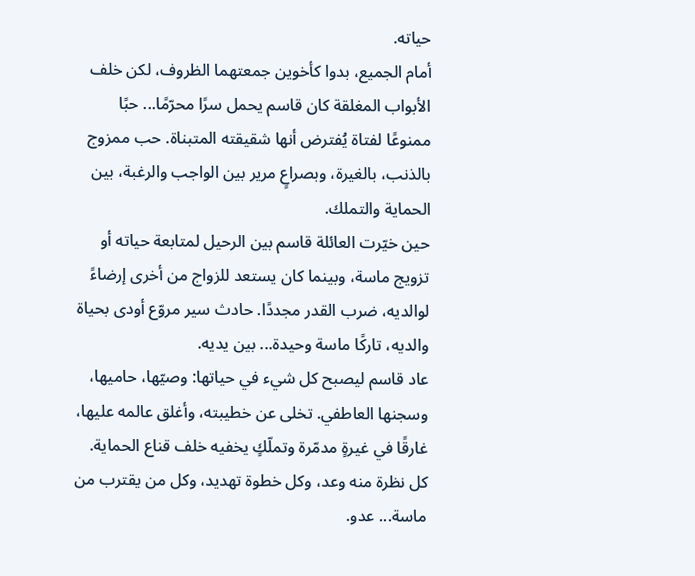حياته.
أمام الجميع، بدوا كأخوين جمعتهما الظروف، لكن خلف الأبواب المغلقة كان قاسم يحمل سرًا محرّمًا... حبًا ممنوعًا لفتاة يُفترض أنها شقيقته المتبناة. حب ممزوج بالذنب، بالغيرة، وبصراعٍ مرير بين الواجب والرغبة، بين الحماية والتملك.
حين خيّرت العائلة قاسم بين الرحيل لمتابعة حياته أو تزويج ماسة، وبينما كان يستعد للزواج من أخرى إرضاءً لوالديه، ضرب القدر مجددًا. حادث سير مروّع أودى بحياة والديه، تاركًا ماسة وحيدة... بين يديه.
عاد قاسم ليصبح كل شيء في حياتها: وصيّها، حاميها، وسجنها العاطفي. تخلى عن خطيبته، وأغلق عالمه عليها، غارقًا في غيرةٍ مدمّرة وتملّكٍ يخفيه خلف قناع الحماية.
كل نظرة منه وعد، وكل خطوة تهديد، وكل من يقترب من ماسة... عدو.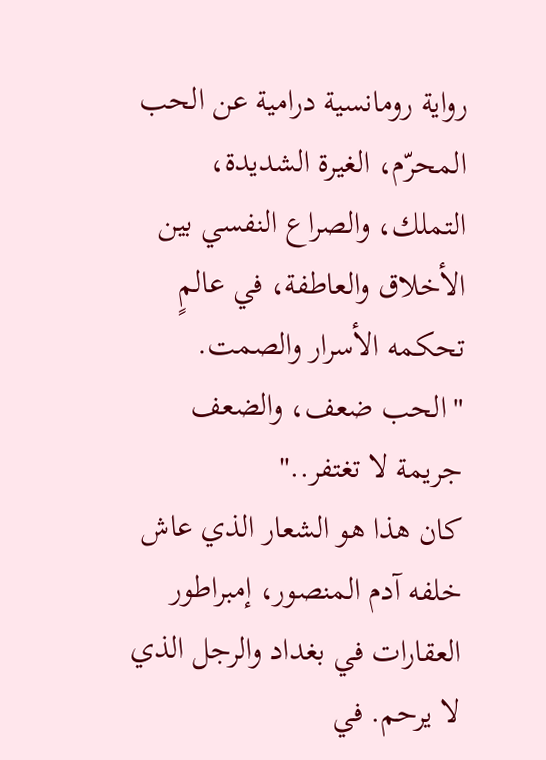رواية رومانسية درامية عن الحب المحرّم، الغيرة الشديدة، التملك، والصراع النفسي بين الأخلاق والعاطفة، في عالمٍ تحكمه الأسرار والصمت.
"الحب ضعف، والضعف جريمة لا تغتفر.."
كان هذا هو الشعار الذي عاش خلفه آدم المنصور، إمبراطور العقارات في بغداد والرجل الذي لا يرحم. في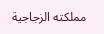مملكته الزجاجية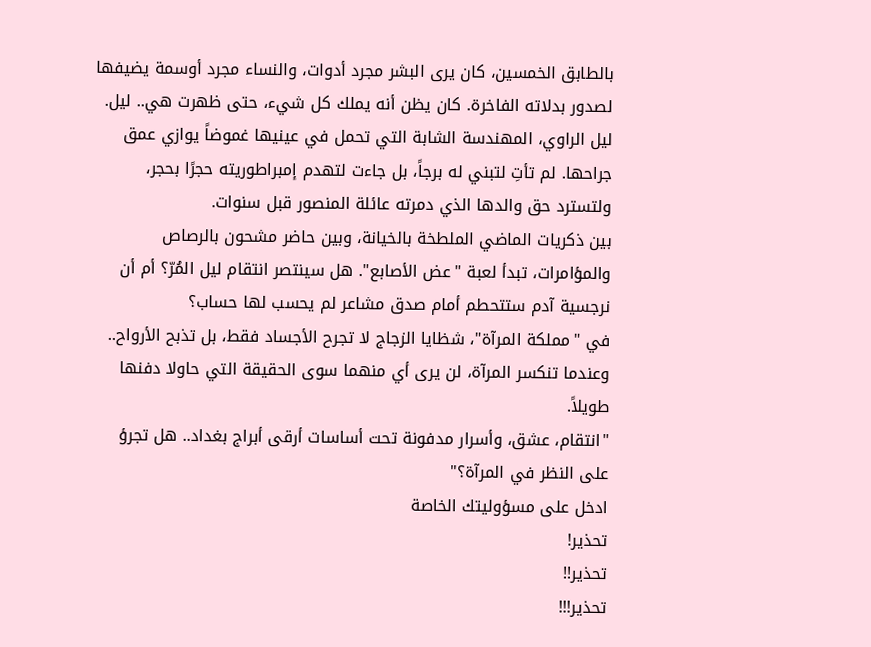بالطابق الخمسين، كان يرى البشر مجرد أدوات، والنساء مجرد أوسمة يضيفها لصدور بدلاته الفاخرة. كان يظن أنه يملك كل شيء، حتى ظهرت هي.. ليل.
ليل الراوي، المهندسة الشابة التي تحمل في عينيها غموضاً يوازي عمق جراحها. لم تأتِ لتبني له برجاً، بل جاءت لتهدم إمبراطوريته حجرًا بحجر، ولتسترد حق والدها الذي دمرته عائلة المنصور قبل سنوات.
بين ذكريات الماضي الملطخة بالخيانة، وبين حاضر مشحون بالرصاص والمؤامرات، تبدأ لعبة "عض الأصابع". هل سينتصر انتقام ليل المُرّ؟ أم أن نرجسية آدم ستتحطم أمام صدق مشاعر لم يحسب لها حساب؟
في "مملكة المرآة"، شظايا الزجاج لا تجرح الأجساد فقط، بل تذبح الأرواح.. وعندما تنكسر المرآة، لن يرى أي منهما سوى الحقيقة التي حاولا دفنها طويلاً.
"انتقام، عشق، وأسرار مدفونة تحت أساسات أرقى أبراج بغداد.. هل تجرؤ على النظر في المرآة؟"
ادخل على مسؤوليتك الخاصة
تحذير!
تحذير!!
تحذير!!!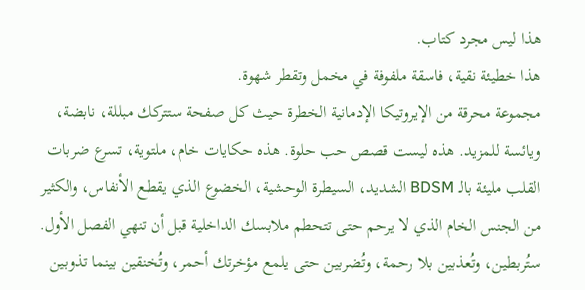هذا ليس مجرد كتاب.
هذا خطيئة نقية، فاسقة ملفوفة في مخمل وتقطر شهوة.
مجموعة محرقة من الإيروتيكا الإدمانية الخطرة حيث كل صفحة ستتركك مبللة، نابضة، ويائسة للمزيد. هذه ليست قصص حب حلوة. هذه حكايات خام، ملتوية، تسرع ضربات القلب مليئة بالـ BDSM الشديد، السيطرة الوحشية، الخضوع الذي يقطع الأنفاس، والكثير من الجنس الخام الذي لا يرحم حتى تتحطم ملابسك الداخلية قبل أن تنهي الفصل الأول.
ستُربطين، وتُعذبين بلا رحمة، وتُضربين حتى يلمع مؤخرتك أحمر، وتُخنقين بينما تذوبين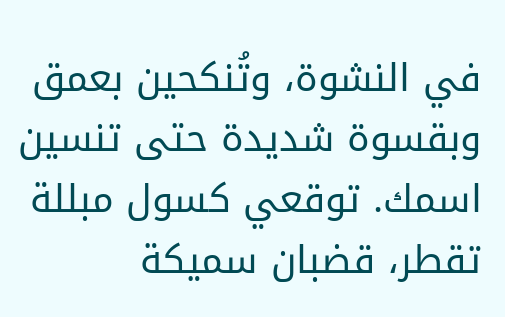في النشوة، وتُنكحين بعمق وبقسوة شديدة حتى تنسين اسمك. توقعي كسول مبللة تقطر، قضبان سميكة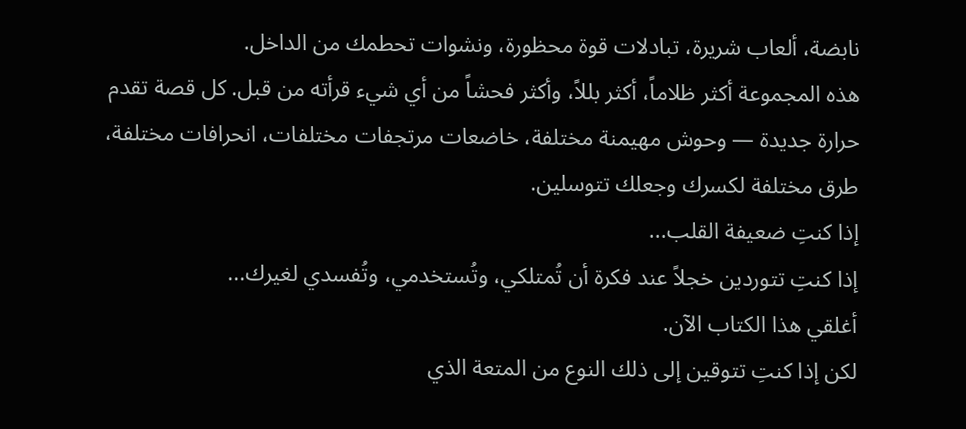نابضة، ألعاب شريرة، تبادلات قوة محظورة، ونشوات تحطمك من الداخل.
هذه المجموعة أكثر ظلاماً، أكثر بللاً، وأكثر فحشاً من أي شيء قرأته من قبل. كل قصة تقدم حرارة جديدة — وحوش مهيمنة مختلفة، خاضعات مرتجفات مختلفات، انحرافات مختلفة، طرق مختلفة لكسرك وجعلك تتوسلين.
إذا كنتِ ضعيفة القلب...
إذا كنتِ تتوردين خجلاً عند فكرة أن تُمتلكي، وتُستخدمي، وتُفسدي لغيرك...
أغلقي هذا الكتاب الآن.
لكن إذا كنتِ تتوقين إلى ذلك النوع من المتعة الذي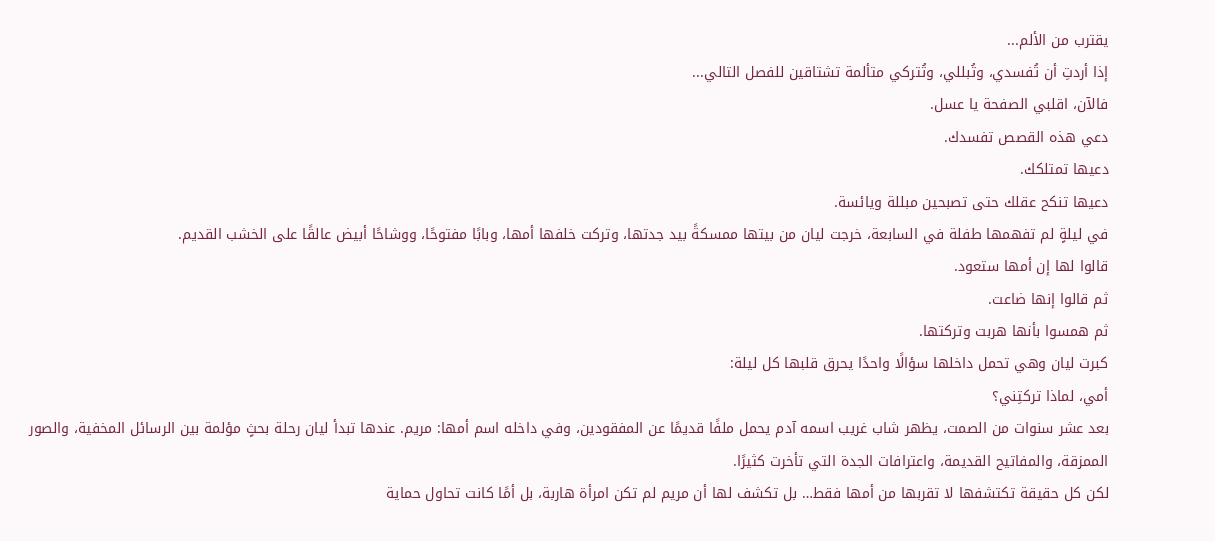يقترب من الألم...
إذا أردتِ أن تُفسدي، وتُبللي، وتُتركي متألمة تشتاقين للفصل التالي...
فالآن، اقلبي الصفحة يا عسل.
دعي هذه القصص تفسدك.
دعيها تمتلكك.
دعيها تنكح عقلك حتى تصبحين مبللة ويائسة.
في ليلةٍ لم تفهمها طفلة في السابعة، خرجت ليان من بيتها ممسكةً بيد جدتها، وتركت خلفها أمها، وبابًا مفتوحًا، ووشاحًا أبيض عالقًا على الخشب القديم.
قالوا لها إن أمها ستعود.
ثم قالوا إنها ضاعت.
ثم همسوا بأنها هربت وتركتها.
كبرت ليان وهي تحمل داخلها سؤالًا واحدًا يحرق قلبها كل ليلة:
أمي، لماذا تركتِني؟
بعد عشر سنوات من الصمت، يظهر شاب غريب اسمه آدم يحمل ملفًا قديمًا عن المفقودين، وفي داخله اسم أمها: مريم. عندها تبدأ ليان رحلة بحثٍ مؤلمة بين الرسائل المخفية، والصور الممزقة، والمفاتيح القديمة، واعترافات الجدة التي تأخرت كثيرًا.
لكن كل حقيقة تكتشفها لا تقربها من أمها فقط… بل تكشف لها أن مريم لم تكن امرأة هاربة، بل أمًا كانت تحاول حماية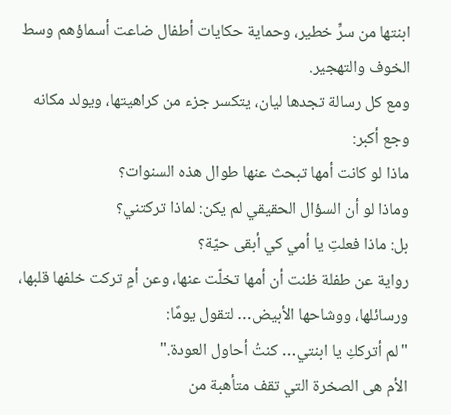ابنتها من سرٍّ خطير، وحماية حكايات أطفال ضاعت أسماؤهم وسط الخوف والتهجير.
ومع كل رسالة تجدها ليان، يتكسر جزء من كراهيتها، ويولد مكانه وجع أكبر:
ماذا لو كانت أمها تبحث عنها طوال هذه السنوات؟
وماذا لو أن السؤال الحقيقي لم يكن: لماذا تركتني؟
بل: ماذا فعلتِ يا أمي كي أبقى حيّة؟
رواية عن طفلة ظنت أن أمها تخلّت عنها، وعن أمٍ تركت خلفها قلبها، ورسائلها، ووشاحها الأبيض… لتقول يومًا:
"لم أترككِ يا ابنتي… كنتُ أحاول العودة."
الأم هى الصخرة التي تقف متأهبة من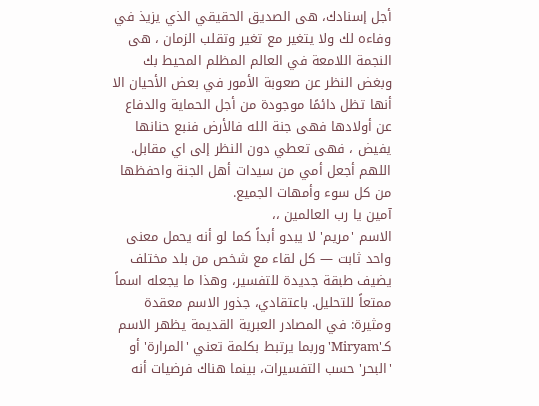أجل إسنادك، هى الصديق الحقيقي الذي يزيذ في وفاءه لك ولا يتغير مع تغير وتقلب الزمان ، هى النجمة اللامعة في العالم المظلم المحيط بك وبغض النظر عن صعوبة الأمور في بعض الأحيان الا أنها تظل دائمًا موجودة من أجل الحماية والدفاع عن أولادها فهى جنة الله فالأرض فنبع حنانها يفيض ، فهى تعطي دون النظر إلى اي مقابل.
اللهم أجعل أمي من سيدات أهل الجنة واحفظها من كل سوء وأمهات الجميع.
آمين يا رب العالمين ،،
الاسم 'مريم' لا يبدو أبداً كما لو أنه يحمل معنى واحد ثابت — كل لقاء مع شخص من بلد مختلف يضيف طبقة جديدة للتفسير، وهذا ما يجعله اسماً ممتعاً للتحليل. باعتقادي، جذور الاسم معقدة ومثيرة: في المصادر العبرية القديمة يظهر الاسم كـ'Miryam' وربما يرتبط بكلمة تعني 'المرارة' أو 'البحر' حسب التفسيرات، بينما هناك فرضيات أنه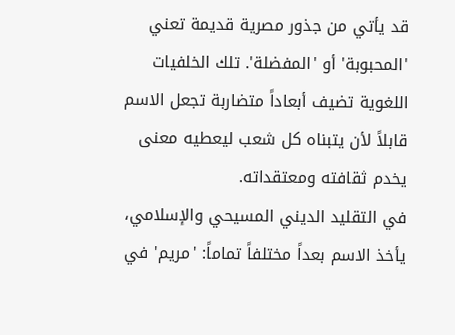قد يأتي من جذور مصرية قديمة تعني 'المحبوبة' أو 'المفضلة'. تلك الخلفيات اللغوية تضيف أبعاداً متضاربة تجعل الاسم قابلاً لأن يتبناه كل شعب ليعطيه معنى يخدم ثقافته ومعتقداته.
في التقليد الديني المسيحي والإسلامي، يأخذ الاسم بعداً مختلفاً تماماً: 'مريم' في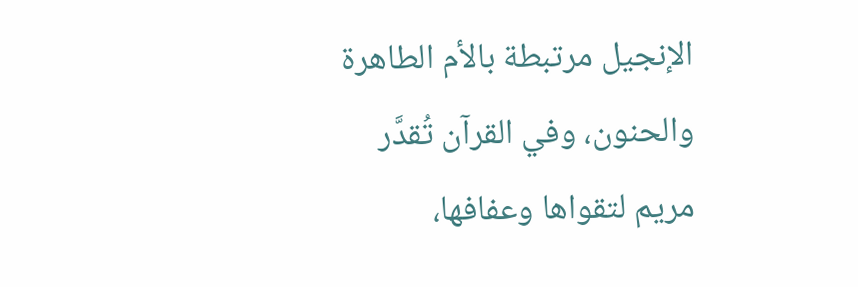الإنجيل مرتبطة بالأم الطاهرة والحنون، وفي القرآن تُقدَّر مريم لتقواها وعفافها،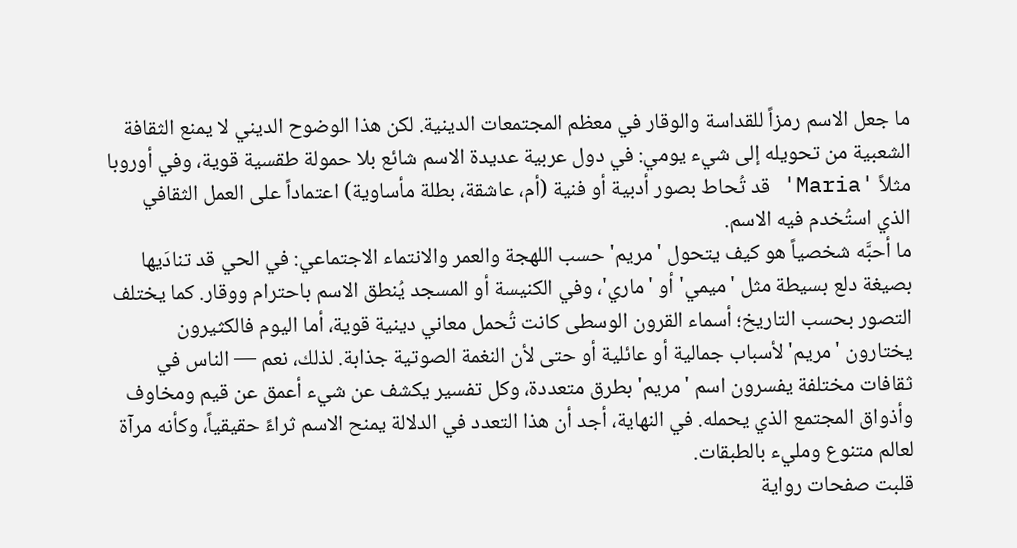ما جعل الاسم رمزاً للقداسة والوقار في معظم المجتمعات الدينية. لكن هذا الوضوح الديني لا يمنع الثقافة الشعبية من تحويله إلى شيء يومي: في دول عربية عديدة الاسم شائع بلا حمولة طقسية قوية، وفي أوروبا مثلاً 'Maria' قد تُحاط بصور أدبية أو فنية (أم، عاشقة، بطلة مأساوية) اعتماداً على العمل الثقافي الذي استُخدم فيه الاسم.
ما أحبَّه شخصياً هو كيف يتحول 'مريم' حسب اللهجة والعمر والانتماء الاجتماعي: في الحي قد تنادَيها بصيغة دلع بسيطة مثل 'ميمي' أو 'ماري'، وفي الكنيسة أو المسجد يُنطق الاسم باحترام ووقار. كما يختلف التصور بحسب التاريخ؛ أسماء القرون الوسطى كانت تُحمل معاني دينية قوية، أما اليوم فالكثيرون يختارون 'مريم' لأسباب جمالية أو عائلية أو حتى لأن النغمة الصوتية جذابة. لذلك، نعم — الناس في ثقافات مختلفة يفسرون اسم 'مريم' بطرق متعددة، وكل تفسير يكشف عن شيء أعمق عن قيم ومخاوف وأذواق المجتمع الذي يحمله. في النهاية، أجد أن هذا التعدد في الدلالة يمنح الاسم ثراءً حقيقياً، وكأنه مرآة لعالم متنوع ومليء بالطبقات.
قلبت صفحات رواية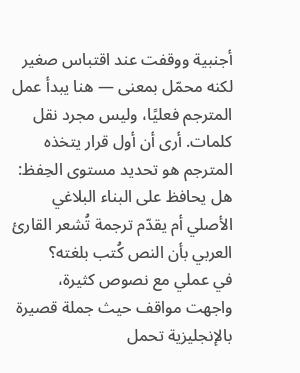أجنبية ووقفت عند اقتباس صغير لكنه محمّل بمعنى — هنا يبدأ عمل المترجم فعليًا، وليس مجرد نقل كلمات. أرى أن أول قرار يتخذه المترجم هو تحديد مستوى الحِفظ: هل يحافظ على البناء البلاغي الأصلي أم يقدّم ترجمة تُشعر القارئ العربي بأن النص كُتب بلغته؟
في عملي مع نصوص كثيرة، واجهت مواقف حيث جملة قصيرة بالإنجليزية تحمل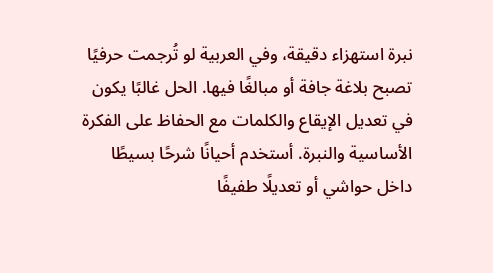نبرة استهزاء دقيقة، وفي العربية لو تُرجمت حرفيًا تصبح بلاغة جافة أو مبالغًا فيها. الحل غالبًا يكون في تعديل الإيقاع والكلمات مع الحفاظ على الفكرة الأساسية والنبرة. أستخدم أحيانًا شرحًا بسيطًا داخل حواشي أو تعديلًا طفيفًا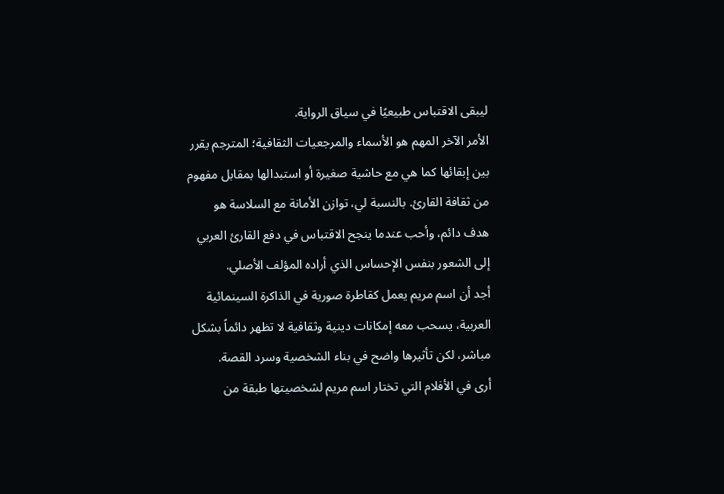ليبقى الاقتباس طبيعيًا في سياق الرواية.
الأمر الآخر المهم هو الأسماء والمرجعيات الثقافية؛ المترجم يقرر بين إبقائها كما هي مع حاشية صغيرة أو استبدالها بمقابل مفهوم من ثقافة القارئ. بالنسبة لي، توازن الأمانة مع السلاسة هو هدف دائم، وأحب عندما ينجح الاقتباس في دفع القارئ العربي إلى الشعور بنفس الإحساس الذي أراده المؤلف الأصلي.
أجد أن اسم مريم يعمل كقاطرة صورية في الذاكرة السينمائية العربية، يسحب معه إمكانات دينية وثقافية لا تظهر دائماً بشكل مباشر، لكن تأثيرها واضح في بناء الشخصية وسرد القصة.
أرى في الأفلام التي تختار اسم مريم لشخصيتها طبقة من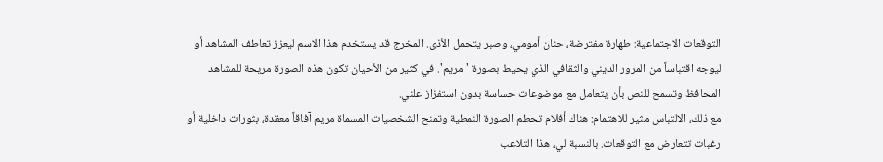التوقعات الاجتماعية: طهارة مفترضة، حنان أمومي، وصبر يتحمل الأذى. المخرج قد يستخدم هذا الاسم ليعزز تعاطف المشاهد أو ليوجه اقتباساً من المرور الديني والثقافي الذي يحيط بصورة 'مريم'. في كثير من الأحيان تكون هذه الصورة مريحة للمشاهد المحافظ وتسمح للنص بأن يتعامل مع موضوعات حساسة بدون استفزاز علني.
مع ذلك، الالتباس مثير للاهتمام: هناك أفلام تحطم الصورة النمطية وتمنح الشخصيات المسماة مريم آفاقاً معقدة، بثورات داخلية أو رغبات تتعارض مع التوقعات. بالنسبة لي، هذا التلاعب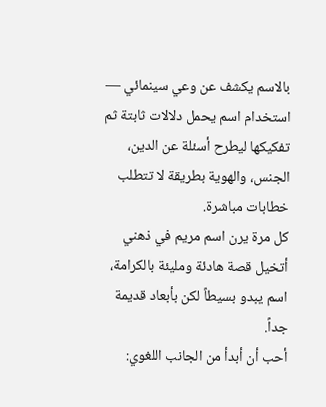بالاسم يكشف عن وعي سينمائي — استخدام اسم يحمل دلالات ثابتة ثم تفكيكها ليطرح أسئلة عن الدين، الجنس، والهوية بطريقة لا تتطلب خطابات مباشرة.
كل مرة يرن اسم مريم في ذهني أتخيل قصة هادئة ومليئة بالكرامة، اسم يبدو بسيطاً لكن بأبعاد قديمة جداً.
أحب أن أبدأ من الجانب اللغوي: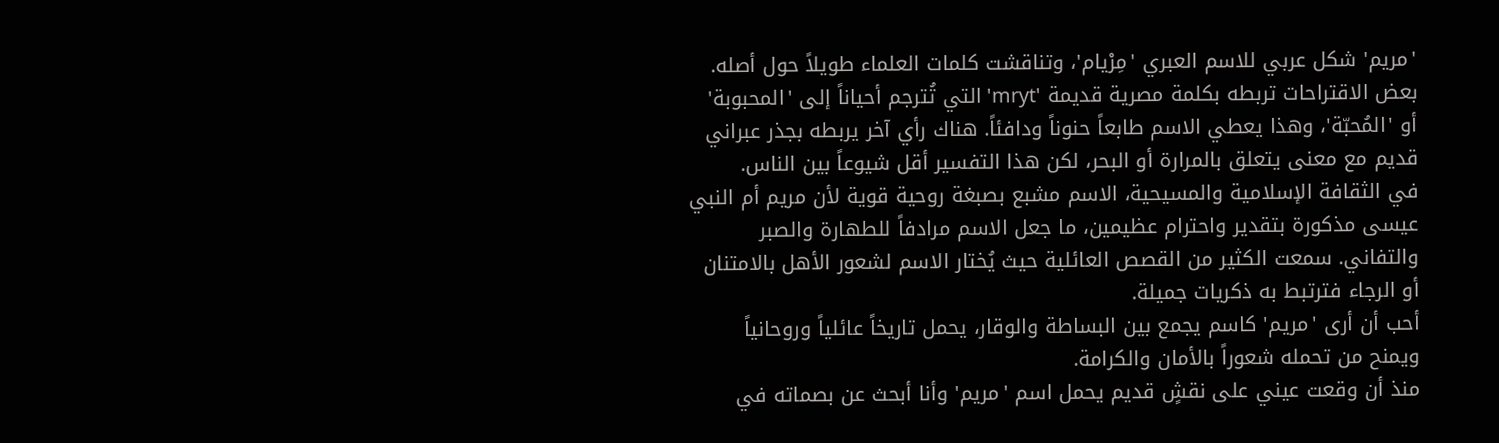'مريم' شكل عربي للاسم العبري 'مِرْيام'، وتناقشت كلمات العلماء طويلاً حول أصله. بعض الاقتراحات تربطه بكلمة مصرية قديمة 'mryt' التي تُترجم أحياناً إلى 'المحبوبة' أو 'المُحبّة'، وهذا يعطي الاسم طابعاً حنوناً ودافئاً. هناك رأي آخر يربطه بجذر عبراني قديم مع معنى يتعلق بالمرارة أو البحر، لكن هذا التفسير أقل شيوعاً بين الناس.
في الثقافة الإسلامية والمسيحية، الاسم مشبع بصبغة روحية قوية لأن مريم أم النبي عيسى مذكورة بتقدير واحترام عظيمين، ما جعل الاسم مرادفاً للطهارة والصبر والتفاني. سمعت الكثير من القصص العائلية حيث يُختار الاسم لشعور الأهل بالامتنان أو الرجاء فترتبط به ذكريات جميلة.
أحب أن أرى 'مريم' كاسم يجمع بين البساطة والوقار، يحمل تاريخاً عائلياً وروحانياً ويمنح من تحمله شعوراً بالأمان والكرامة.
منذ أن وقعت عيني على نقشٍ قديم يحمل اسم 'مريم' وأنا أبحث عن بصماته في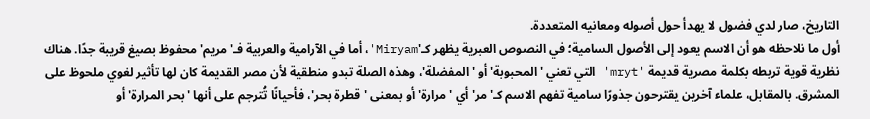التاريخ، صار لدي فضول لا يهدأ حول أصوله ومعانيه المتعددة.
أول ما نلاحظه هو أن الاسم يعود إلى الأصول السامية؛ في النصوص العبرية يظهر كـ'Miryam'، أما في الآرامية والعربية فـ'مريم' محفوظ بصيغ قريبة جدًا. هناك نظرية قوية تربطه بكلمة مصرية قديمة 'mryt' التي تعني 'المحبوبة' أو 'المفضلة'، وهذه الصلة تبدو منطقية لأن مصر القديمة كان لها تأثير لغوي ملحوظ على المشرق. بالمقابل، علماء آخرين يقترحون جذورًا سامية تفهم الاسم كـ'مر' أي 'مرارة' أو بمعنى 'قطرة بحر'، فأحيانًا تُترجم على أنها 'بحر المرارة' أو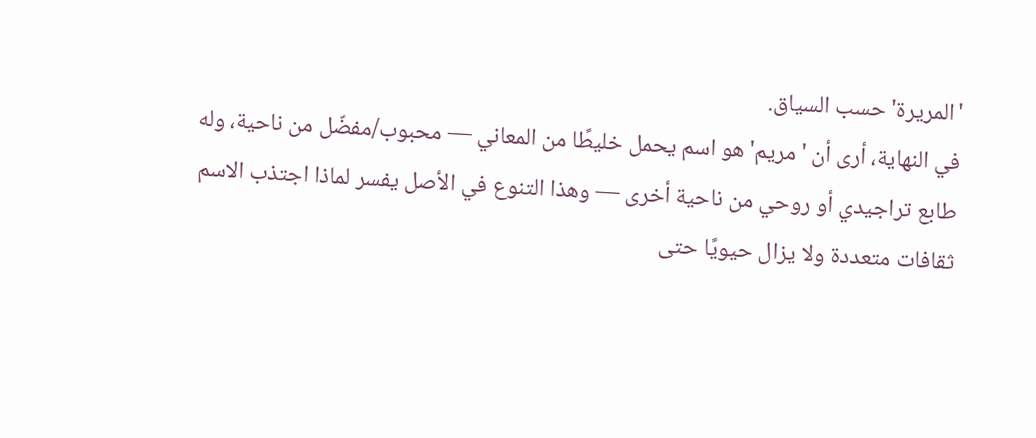'المريرة' حسب السياق.
في النهاية، أرى أن 'مريم' هو اسم يحمل خليطًا من المعاني — محبوب/مفضّل من ناحية، وله طابع تراجيدي أو روحي من ناحية أخرى — وهذا التنوع في الأصل يفسر لماذا اجتذب الاسم ثقافات متعددة ولا يزال حيويًا حتى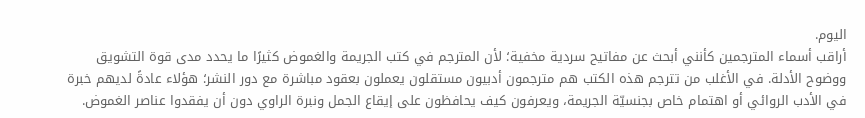اليوم.
أراقب أسماء المترجمين كأنني أبحث عن مفاتيح سردية مخفية؛ لأن المترجم في كتب الجريمة والغموض كثيرًا ما يحدد مدى قوة التشويق ووضوح الأدلة. في الأغلب من تترجم هذه الكتب هم مترجمون أدبيون مستقلون يعملون بعقود مباشرة مع دور النشر؛ هؤلاء عادةً لديهم خبرة في الأدب الروائي أو اهتمام خاص بجنسيّة الجريمة، ويعرفون كيف يحافظون على إيقاع الجمل ونبرة الراوي دون أن يفقدوا عناصر الغموض.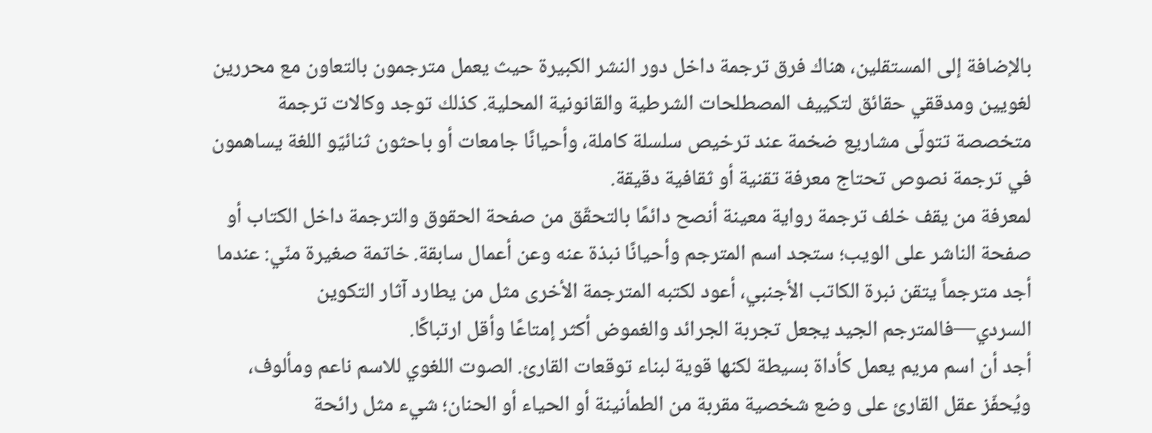بالإضافة إلى المستقلين، هناك فرق ترجمة داخل دور النشر الكبيرة حيث يعمل مترجمون بالتعاون مع محررين لغويين ومدققي حقائق لتكييف المصطلحات الشرطية والقانونية المحلية. كذلك توجد وكالات ترجمة متخصصة تتولّى مشاريع ضخمة عند ترخيص سلسلة كاملة، وأحيانًا جامعات أو باحثون ثنائيّو اللغة يساهمون في ترجمة نصوص تحتاج معرفة تقنية أو ثقافية دقيقة.
لمعرفة من يقف خلف ترجمة رواية معينة أنصح دائمًا بالتحقّق من صفحة الحقوق والترجمة داخل الكتاب أو صفحة الناشر على الويب؛ ستجد اسم المترجم وأحيانًا نبذة عنه وعن أعمال سابقة. خاتمة صغيرة منّي: عندما أجد مترجماً يتقن نبرة الكاتب الأجنبي، أعود لكتبه المترجمة الأخرى مثل من يطارد آثار التكوين السردي—فالمترجم الجيد يجعل تجربة الجرائد والغموض أكثر إمتاعًا وأقل ارتباكًا.
أجد أن اسم مريم يعمل كأداة بسيطة لكنها قوية لبناء توقعات القارئ. الصوت اللغوي للاسم ناعم ومألوف، ويُحفّز عقل القارئ على وضع شخصية مقربة من الطمأنينة أو الحياء أو الحنان؛ شيء مثل رائحة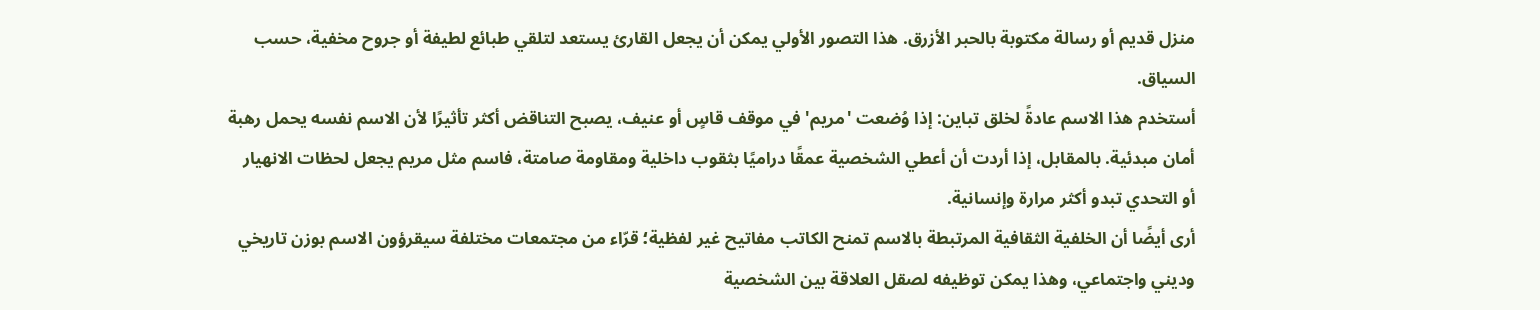منزل قديم أو رسالة مكتوبة بالحبر الأزرق. هذا التصور الأولي يمكن أن يجعل القارئ يستعد لتلقي طبائع لطيفة أو جروح مخفية، حسب السياق.
أستخدم هذا الاسم عادةً لخلق تباين: إذا وُضعت 'مريم' في موقف قاسٍ أو عنيف، يصبح التناقض أكثر تأثيرًا لأن الاسم نفسه يحمل رهبة أمان مبدئية. بالمقابل، إذا أردت أن أعطي الشخصية عمقًا دراميًا بثقوب داخلية ومقاومة صامتة، فاسم مثل مريم يجعل لحظات الانهيار أو التحدي تبدو أكثر مرارة وإنسانية.
أرى أيضًا أن الخلفية الثقافية المرتبطة بالاسم تمنح الكاتب مفاتيح غير لفظية؛ قرّاء من مجتمعات مختلفة سيقرؤون الاسم بوزن تاريخي وديني واجتماعي، وهذا يمكن توظيفه لصقل العلاقة بين الشخصية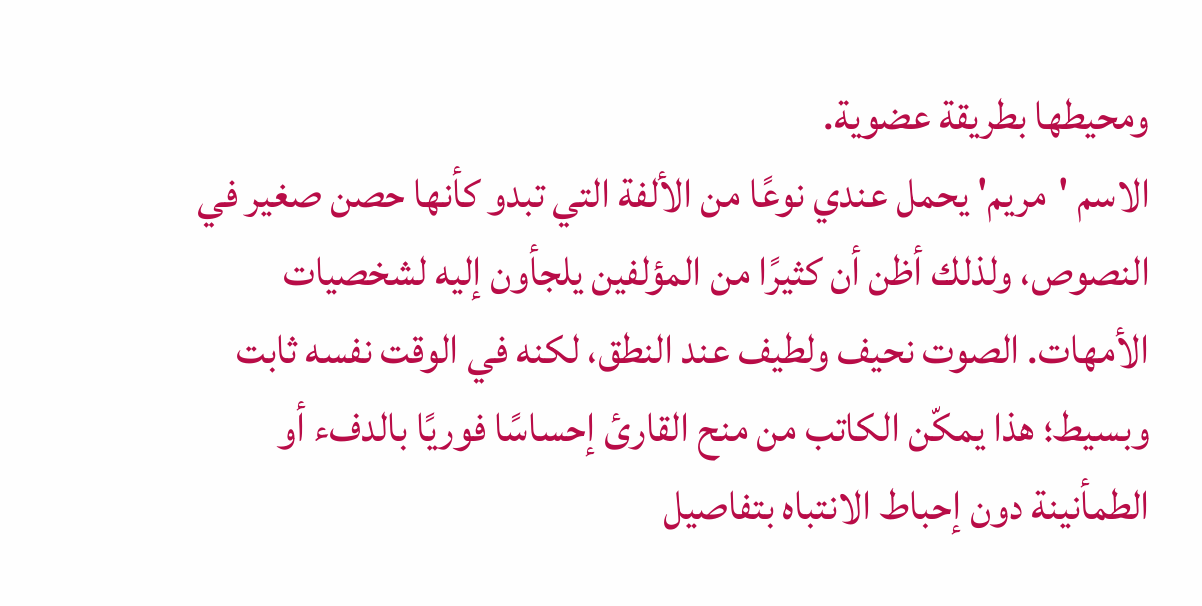ومحيطها بطريقة عضوية.
الاسم 'مريم' يحمل عندي نوعًا من الألفة التي تبدو كأنها حصن صغير في النصوص، ولذلك أظن أن كثيرًا من المؤلفين يلجأون إليه لشخصيات الأمهات. الصوت نحيف ولطيف عند النطق، لكنه في الوقت نفسه ثابت وبسيط؛ هذا يمكّن الكاتب من منح القارئ إحساسًا فوريًا بالدفء أو الطمأنينة دون إحباط الانتباه بتفاصيل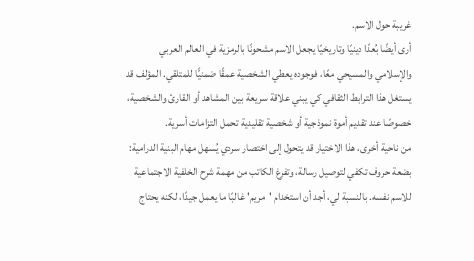غريبة حول الاسم.
أرى أيضًا بُعدًا دينيًا وتاريخيًا يجعل الاسم مشحونًا بالرمزية في العالم العربي والإسلامي والمسيحي معًا، فوجوده يعطي الشخصية عمقًا ضمنيًّا للمتلقي. المؤلف قد يستغل هذا الترابط الثقافي كي يبني علاقة سريعة بين المشاهد أو القارئ والشخصية، خصوصًا عند تقديم أموة نموذجية أو شخصية تقليدية تحمل التزامات أسرية.
من ناحية أخرى، هذا الاختيار قد يتحول إلى اختصار سردي يُسهل مهام البنية الدرامية: بضعة حروف تكفي لتوصيل رسالة، وتفرغ الكاتب من مهمة شرح الخلفية الاجتماعية للاسم نفسه. بالنسبة لي، أجد أن استخدام 'مريم' غالبًا ما يعمل جيدًا، لكنه يحتاج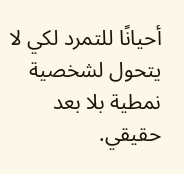أحيانًا للتمرد لكي لا يتحول لشخصية نمطية بلا بعد حقيقي.